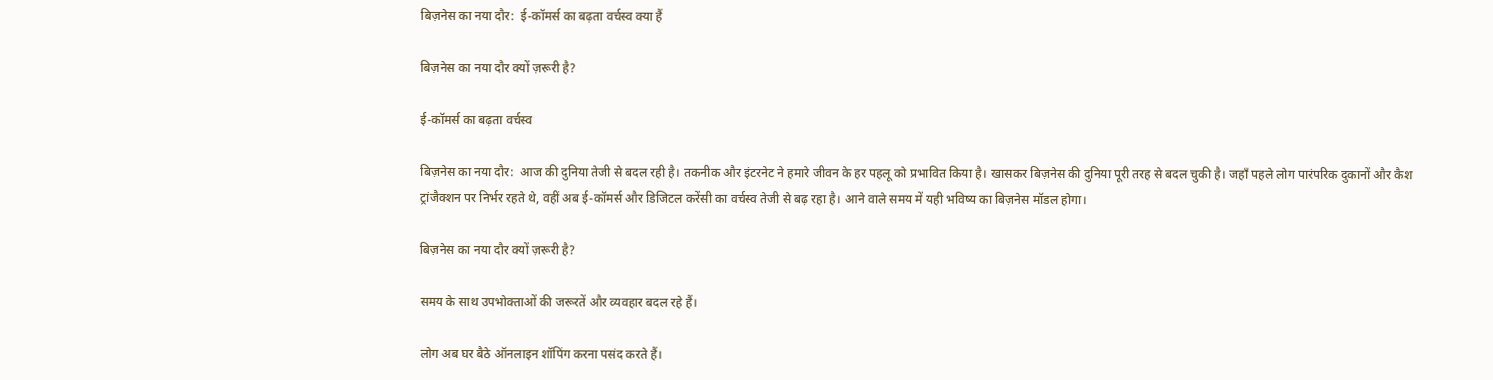बिज़नेस का नया दौर:  ई-कॉमर्स का बढ़ता वर्चस्व क्या हैं

बिज़नेस का नया दौर क्यों ज़रूरी है?

ई-कॉमर्स का बढ़ता वर्चस्व

बिज़नेस का नया दौर:  आज की दुनिया तेजी से बदल रही है। तकनीक और इंटरनेट ने हमारे जीवन के हर पहलू को प्रभावित किया है। खासकर बिज़नेस की दुनिया पूरी तरह से बदल चुकी है। जहाँ पहले लोग पारंपरिक दुकानों और कैश ट्रांजैक्शन पर निर्भर रहते थे, वहीं अब ई-कॉमर्स और डिजिटल करेंसी का वर्चस्व तेजी से बढ़ रहा है। आने वाले समय में यही भविष्य का बिज़नेस मॉडल होगा।

बिज़नेस का नया दौर क्यों ज़रूरी है?

समय के साथ उपभोक्ताओं की जरूरतें और व्यवहार बदल रहे हैं।

लोग अब घर बैठे ऑनलाइन शॉपिंग करना पसंद करते हैं।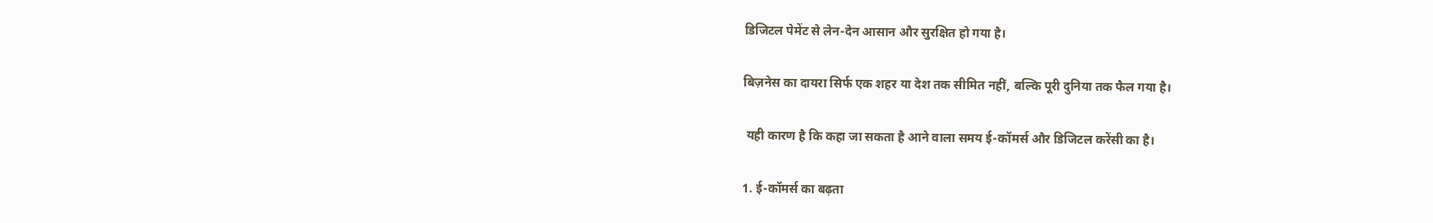डिजिटल पेमेंट से लेन-देन आसान और सुरक्षित हो गया है।

बिज़नेस का दायरा सिर्फ एक शहर या देश तक सीमित नहीं, बल्कि पूरी दुनिया तक फैल गया है।

 यही कारण है कि कहा जा सकता है आने वाला समय ई-कॉमर्स और डिजिटल करेंसी का है।

1. ई-कॉमर्स का बढ़ता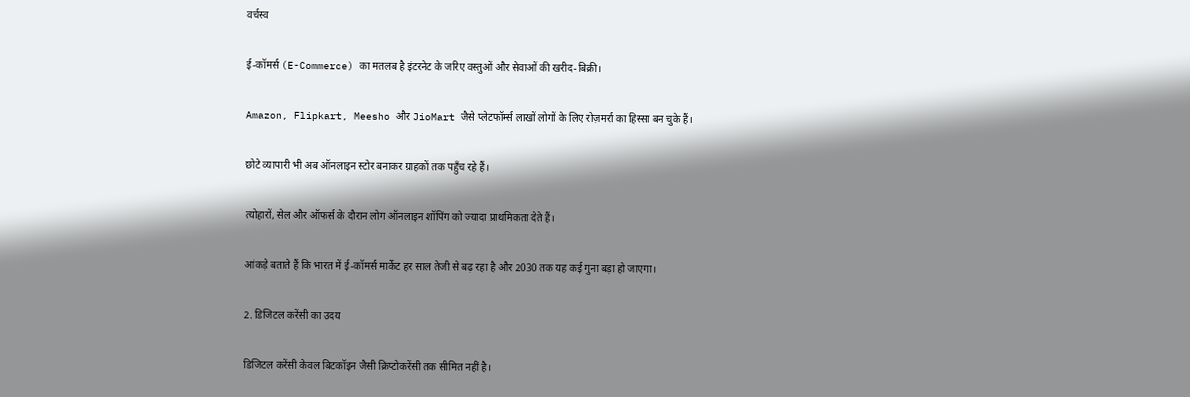वर्चस्व

ई-कॉमर्स (E-Commerce) का मतलब है इंटरनेट के जरिए वस्तुओं और सेवाओं की खरीद-बिक्री।

Amazon, Flipkart, Meesho और JioMart जैसे प्लेटफॉर्म्स लाखों लोगों के लिए रोज़मर्रा का हिस्सा बन चुके हैं।

छोटे व्यापारी भी अब ऑनलाइन स्टोर बनाकर ग्राहकों तक पहुँच रहे हैं।

त्योहारों, सेल और ऑफर्स के दौरान लोग ऑनलाइन शॉपिंग को ज्यादा प्राथमिकता देते हैं।

आंकड़े बताते हैं कि भारत में ई-कॉमर्स मार्केट हर साल तेजी से बढ़ रहा है और 2030 तक यह कई गुना बड़ा हो जाएगा।

2. डिजिटल करेंसी का उदय

डिजिटल करेंसी केवल बिटकॉइन जैसी क्रिप्टोकरेंसी तक सीमित नहीं है।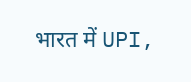भारत में UPI,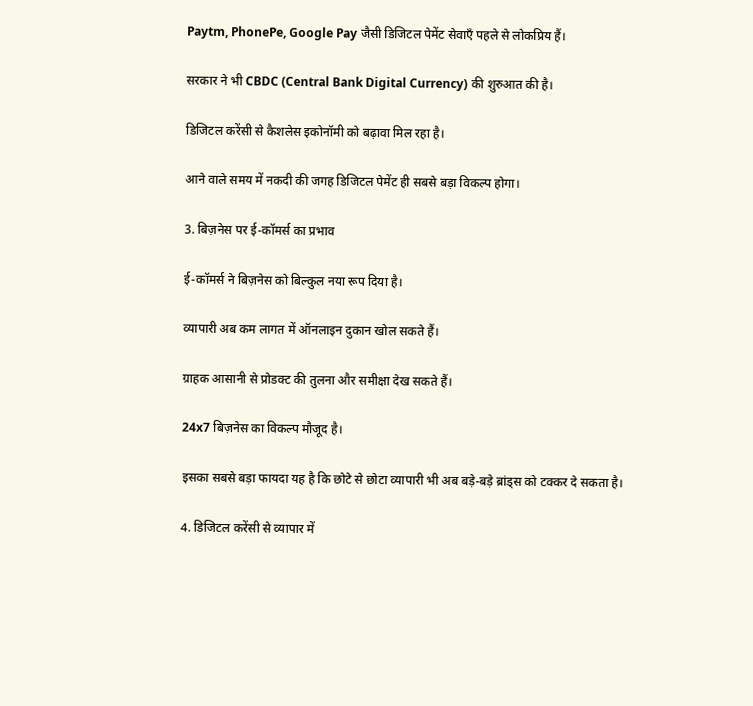Paytm, PhonePe, Google Pay जैसी डिजिटल पेमेंट सेवाएँ पहले से लोकप्रिय हैं।

सरकार ने भी CBDC (Central Bank Digital Currency) की शुरुआत की है।

डिजिटल करेंसी से कैशलेस इकोनॉमी को बढ़ावा मिल रहा है।

आने वाले समय में नकदी की जगह डिजिटल पेमेंट ही सबसे बड़ा विकल्प होगा।

3. बिज़नेस पर ई-कॉमर्स का प्रभाव

ई-कॉमर्स ने बिज़नेस को बिल्कुल नया रूप दिया है।

व्यापारी अब कम लागत में ऑनलाइन दुकान खोल सकते हैं।

ग्राहक आसानी से प्रोडक्ट की तुलना और समीक्षा देख सकते हैं।

24x7 बिज़नेस का विकल्प मौजूद है।

इसका सबसे बड़ा फायदा यह है कि छोटे से छोटा व्यापारी भी अब बड़े-बड़े ब्रांड्स को टक्कर दे सकता है।

4. डिजिटल करेंसी से व्यापार में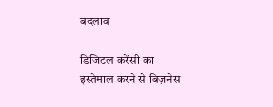बदलाव

डिजिटल करेंसी का इस्तेमाल करने से बिज़नेस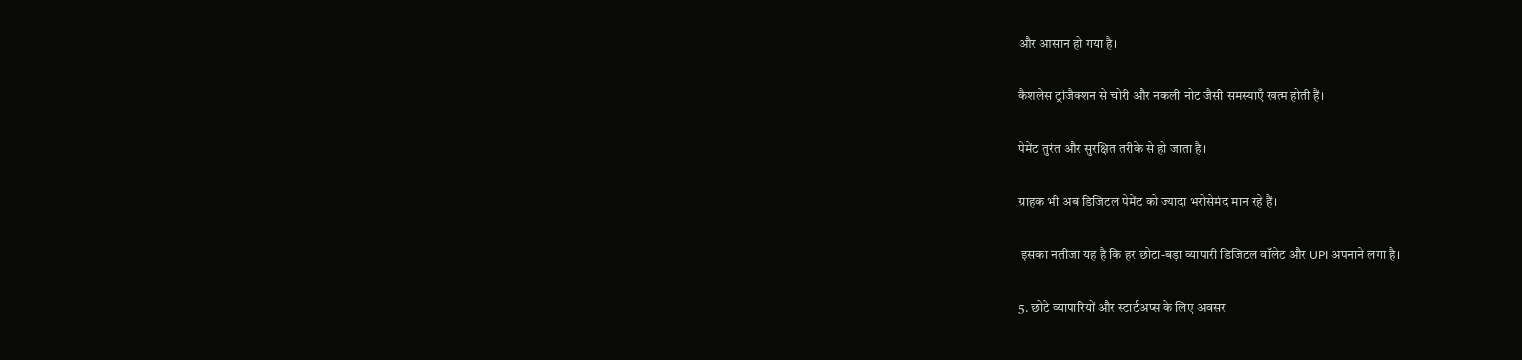और आसान हो गया है।

कैशलेस ट्रांजैक्शन से चोरी और नकली नोट जैसी समस्याएँ खत्म होती हैं।

पेमेंट तुरंत और सुरक्षित तरीके से हो जाता है।

ग्राहक भी अब डिजिटल पेमेंट को ज्यादा भरोसेमंद मान रहे हैं।

 इसका नतीजा यह है कि हर छोटा-बड़ा व्यापारी डिजिटल वॉलेट और UPI अपनाने लगा है।

5. छोटे व्यापारियों और स्टार्टअप्स के लिए अवसर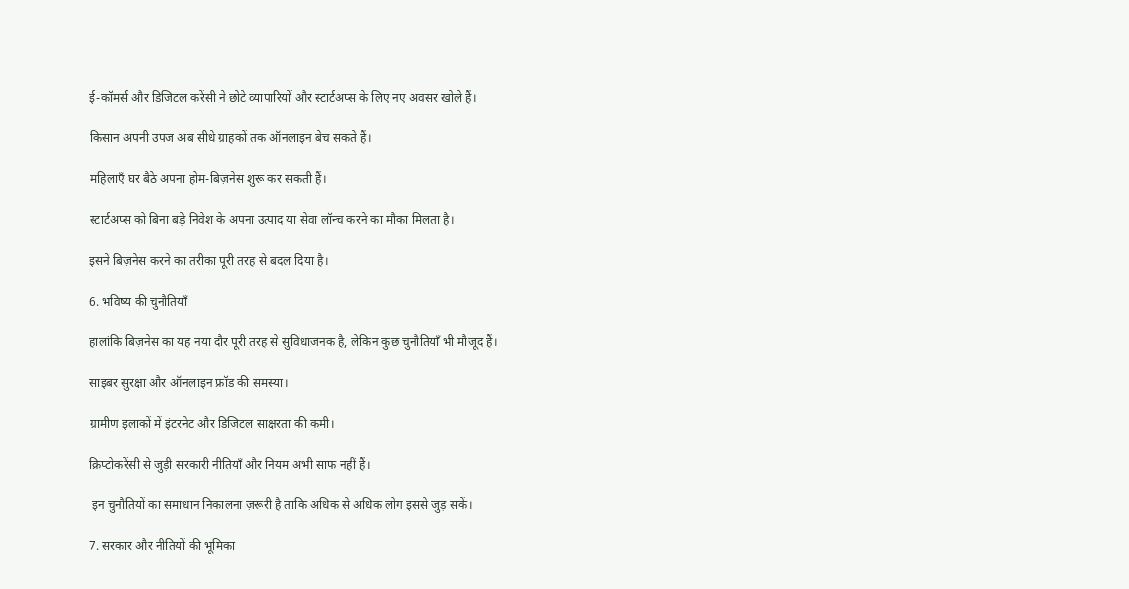ई-कॉमर्स और डिजिटल करेंसी ने छोटे व्यापारियों और स्टार्टअप्स के लिए नए अवसर खोले हैं।

किसान अपनी उपज अब सीधे ग्राहकों तक ऑनलाइन बेच सकते हैं।

महिलाएँ घर बैठे अपना होम-बिज़नेस शुरू कर सकती हैं।

स्टार्टअप्स को बिना बड़े निवेश के अपना उत्पाद या सेवा लॉन्च करने का मौका मिलता है।

इसने बिज़नेस करने का तरीका पूरी तरह से बदल दिया है।

6. भविष्य की चुनौतियाँ

हालांकि बिज़नेस का यह नया दौर पूरी तरह से सुविधाजनक है, लेकिन कुछ चुनौतियाँ भी मौजूद हैं।

साइबर सुरक्षा और ऑनलाइन फ्रॉड की समस्या।

ग्रामीण इलाकों में इंटरनेट और डिजिटल साक्षरता की कमी।

क्रिप्टोकरेंसी से जुड़ी सरकारी नीतियाँ और नियम अभी साफ नहीं हैं।

 इन चुनौतियों का समाधान निकालना ज़रूरी है ताकि अधिक से अधिक लोग इससे जुड़ सकें।

7. सरकार और नीतियों की भूमिका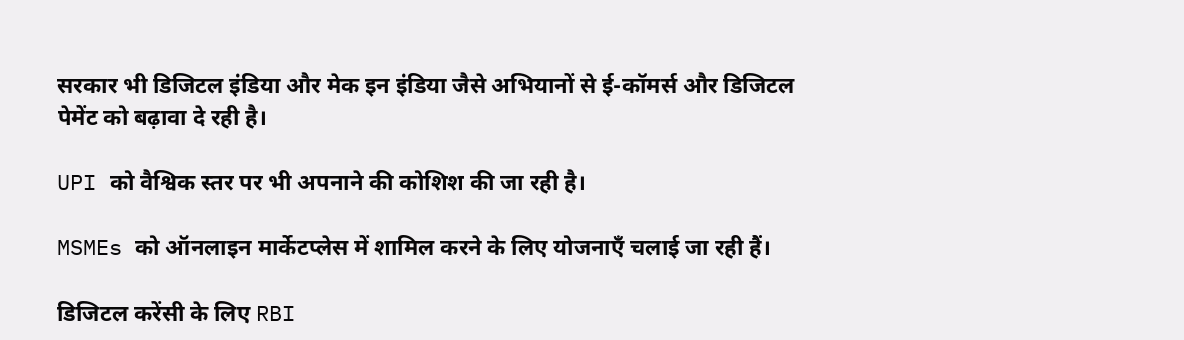सरकार भी डिजिटल इंडिया और मेक इन इंडिया जैसे अभियानों से ई-कॉमर्स और डिजिटल पेमेंट को बढ़ावा दे रही है।

UPI को वैश्विक स्तर पर भी अपनाने की कोशिश की जा रही है।

MSMEs को ऑनलाइन मार्केटप्लेस में शामिल करने के लिए योजनाएँ चलाई जा रही हैं।

डिजिटल करेंसी के लिए RBI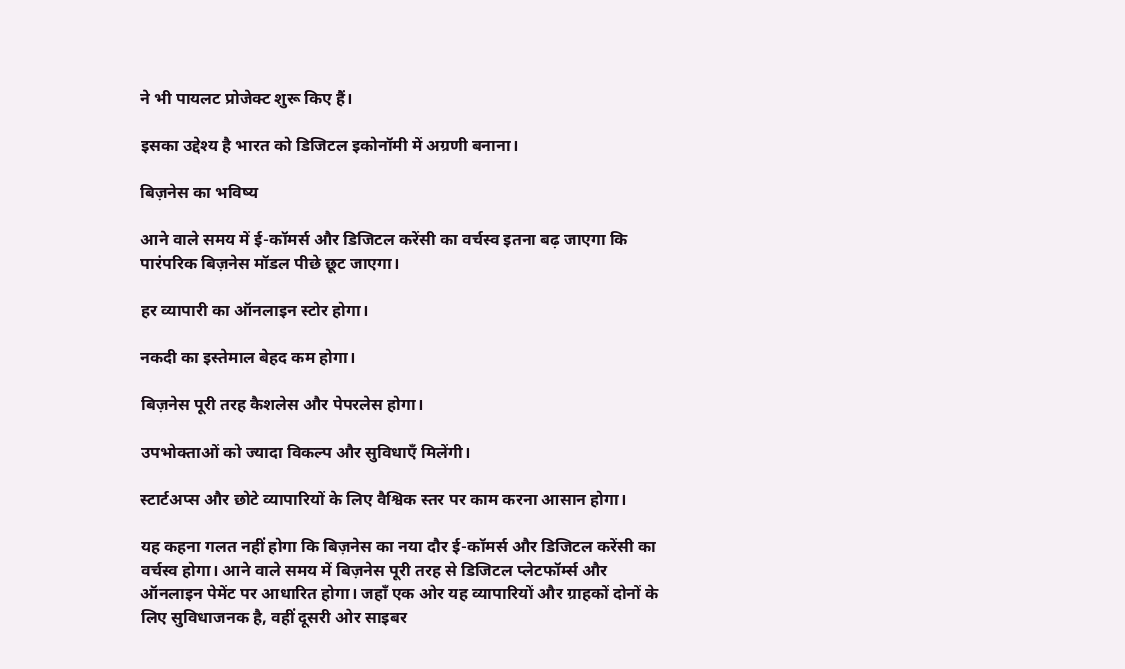ने भी पायलट प्रोजेक्ट शुरू किए हैं।

इसका उद्देश्य है भारत को डिजिटल इकोनॉमी में अग्रणी बनाना।

बिज़नेस का भविष्य

आने वाले समय में ई-कॉमर्स और डिजिटल करेंसी का वर्चस्व इतना बढ़ जाएगा कि पारंपरिक बिज़नेस मॉडल पीछे छूट जाएगा।

हर व्यापारी का ऑनलाइन स्टोर होगा।

नकदी का इस्तेमाल बेहद कम होगा।

बिज़नेस पूरी तरह कैशलेस और पेपरलेस होगा।

उपभोक्ताओं को ज्यादा विकल्प और सुविधाएँ मिलेंगी।

स्टार्टअप्स और छोटे व्यापारियों के लिए वैश्विक स्तर पर काम करना आसान होगा।

यह कहना गलत नहीं होगा कि बिज़नेस का नया दौर ई-कॉमर्स और डिजिटल करेंसी का वर्चस्व होगा। आने वाले समय में बिज़नेस पूरी तरह से डिजिटल प्लेटफॉर्म्स और ऑनलाइन पेमेंट पर आधारित होगा। जहाँ एक ओर यह व्यापारियों और ग्राहकों दोनों के लिए सुविधाजनक है, वहीं दूसरी ओर साइबर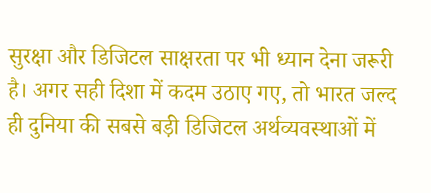सुरक्षा और डिजिटल साक्षरता पर भी ध्यान देना जरूरी है। अगर सही दिशा में कदम उठाए गए, तो भारत जल्द ही दुनिया की सबसे बड़ी डिजिटल अर्थव्यवस्थाओं में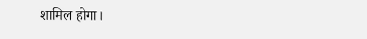शामिल होगा।